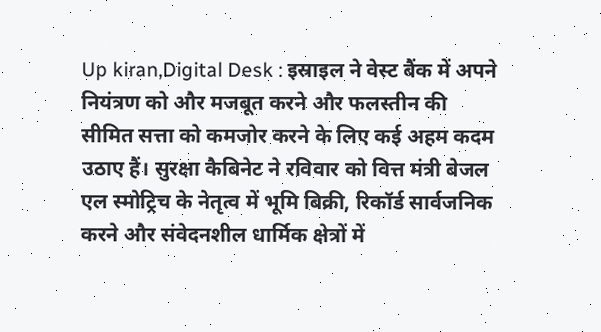Up kiran,Digital Desk : इस्राइल ने वेस्ट बैंक में अपने नियंत्रण को और मजबूत करने और फलस्तीन की सीमित सत्ता को कमजोर करने के लिए कई अहम कदम उठाए हैं। सुरक्षा कैबिनेट ने रविवार को वित्त मंत्री बेजल एल स्मोट्रिच के नेतृत्व में भूमि बिक्री, रिकॉर्ड सार्वजनिक करने और संवेदनशील धार्मिक क्षेत्रों में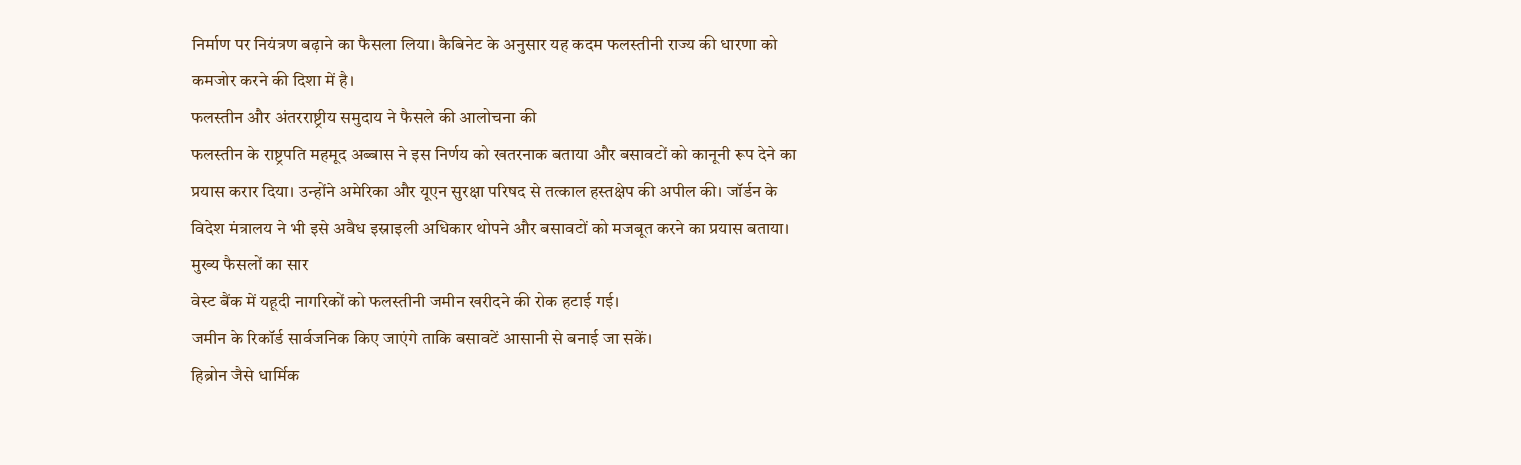निर्माण पर नियंत्रण बढ़ाने का फैसला लिया। कैबिनेट के अनुसार यह कदम फलस्तीनी राज्य की धारणा को कमजोर करने की दिशा में है।
फलस्तीन और अंतरराष्ट्रीय समुदाय ने फैसले की आलोचना की
फलस्तीन के राष्ट्रपति महमूद अब्बास ने इस निर्णय को खतरनाक बताया और बसावटों को कानूनी रूप देने का प्रयास करार दिया। उन्होंने अमेरिका और यूएन सुरक्षा परिषद से तत्काल हस्तक्षेप की अपील की। जॉर्डन के विदेश मंत्रालय ने भी इसे अवैध इस्राइली अधिकार थोपने और बसावटों को मजबूत करने का प्रयास बताया।
मुख्य फैसलों का सार
वेस्ट बैंक में यहूदी नागरिकों को फलस्तीनी जमीन खरीदने की रोक हटाई गई।
जमीन के रिकॉर्ड सार्वजनिक किए जाएंगे ताकि बसावटें आसानी से बनाई जा सकें।
हिब्रोन जैसे धार्मिक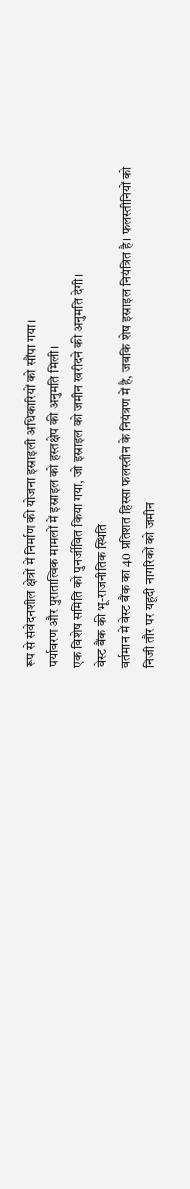रूप से संवेदनशील क्षेत्रों में निर्माण की योजना इस्राइली अधिकारियों को सौंपा गया।
पर्यावरण और पुरातात्विक मामलों में इस्राइल को हस्तक्षेप की अनुमति मिली।
एक विशेष समिति को पुनर्जीवित किया गया, जो इस्राइल को जमीन खरीदने की अनुमति देगी।
वेस्ट बैंक की भू-राजनीतिक स्थिति
वर्तमान में वेस्ट बैंक का 40 प्रतिशत हिस्सा फलस्तीन के नियंत्रण में है, जबकि शेष इस्राइल नियंत्रित है। फलस्तीनियों को निजी तौर पर यहूदी नागरिकों को जमीन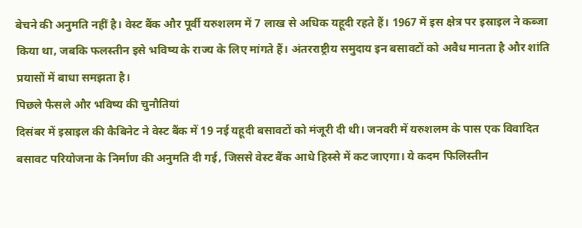बेचने की अनुमति नहीं है। वेस्ट बैंक और पूर्वी यरुशलम में 7 लाख से अधिक यहूदी रहते हैं। 1967 में इस क्षेत्र पर इस्राइल ने कब्जा किया था, जबकि फलस्तीन इसे भविष्य के राज्य के लिए मांगते हैं। अंतरराष्ट्रीय समुदाय इन बसावटों को अवैध मानता है और शांति प्रयासों में बाधा समझता है।
पिछले फैसले और भविष्य की चुनौतियां
दिसंबर में इस्राइल की कैबिनेट ने वेस्ट बैंक में 19 नई यहूदी बसावटों को मंजूरी दी थी। जनवरी में यरुशलम के पास एक विवादित बसावट परियोजना के निर्माण की अनुमति दी गई, जिससे वेस्ट बैंक आधे हिस्से में कट जाएगा। ये कदम फिलिस्तीन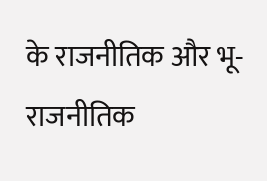के राजनीतिक और भू-राजनीतिक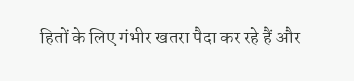हितों के लिए गंभीर खतरा पैदा कर रहे हैं और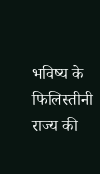भविष्य के फिलिस्तीनी राज्य की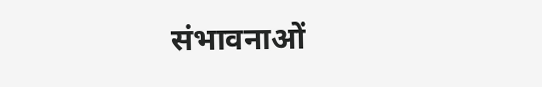संभावनाओं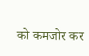को कमजोर कर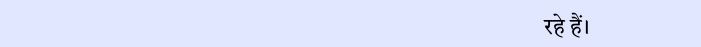रहे हैं।